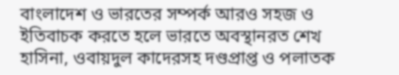বাংলাদেশ ও ভারতের সম্পর্ক আরও সহজ ও ইতিবাচক করতে হলে ভারতে অবস্থানরত শেখ হাসিনা, ওবায়দুল কাদেরসহ দণ্ডপ্রাপ্ত ও পলাতক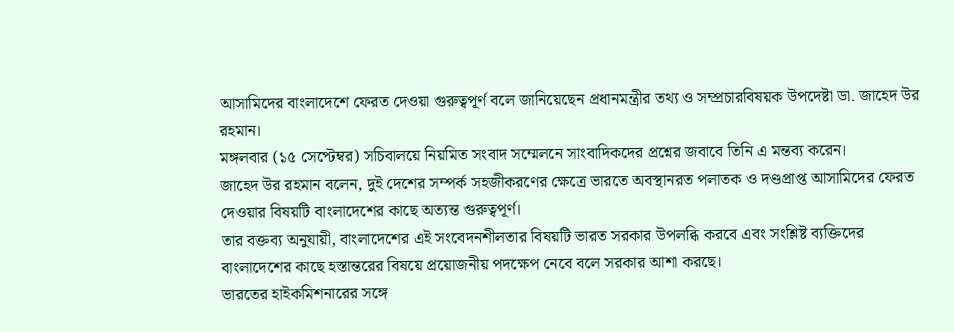আসামিদের বাংলাদেশে ফেরত দেওয়া গুরুত্বপূর্ণ বলে জানিয়েছেন প্রধানমন্ত্রীর তথ্য ও সম্প্রচারবিষয়ক উপদেষ্টা ডা. জাহেদ উর রহমান।
মঙ্গলবার (১৫ সেপ্টেম্বর) সচিবালয়ে নিয়মিত সংবাদ সম্মেলনে সাংবাদিকদের প্রশ্নের জবাবে তিনি এ মন্তব্য করেন।
জাহেদ উর রহমান বলেন, দুই দেশের সম্পর্ক সহজীকরণের ক্ষেত্রে ভারতে অবস্থানরত পলাতক ও দণ্ডপ্রাপ্ত আসামিদের ফেরত দেওয়ার বিষয়টি বাংলাদেশের কাছে অত্যন্ত গুরুত্বপূর্ণ।
তার বক্তব্য অনুযায়ী, বাংলাদেশের এই সংবেদনশীলতার বিষয়টি ভারত সরকার উপলব্ধি করবে এবং সংশ্লিষ্ট ব্যক্তিদের বাংলাদেশের কাছে হস্তান্তরের বিষয়ে প্রয়োজনীয় পদক্ষেপ নেবে বলে সরকার আশা করছে।
ভারতের হাইকমিশনারের সঙ্গে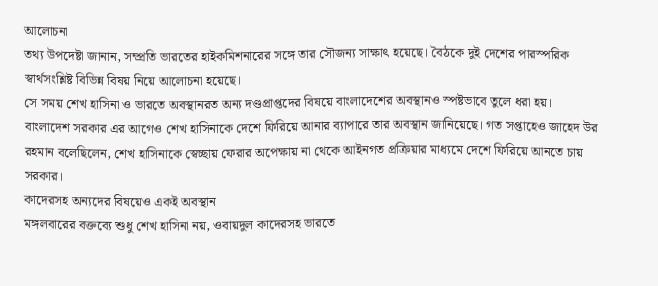আলোচনা
তথ্য উপদেষ্টা জানান, সম্প্রতি ভারতের হাইকমিশনারের সঙ্গে তার সৌজন্য সাক্ষাৎ হয়েছে। বৈঠকে দুই দেশের পারস্পরিক স্বার্থসংশ্লিষ্ট বিভিন্ন বিষয় নিয়ে আলোচনা হয়েছে।
সে সময় শেখ হাসিনা ও ভারতে অবস্থানরত অন্য দণ্ডপ্রাপ্তদের বিষয়ে বাংলাদেশের অবস্থানও স্পষ্টভাবে তুলে ধরা হয়।
বাংলাদেশ সরকার এর আগেও শেখ হাসিনাকে দেশে ফিরিয়ে আনার ব্যাপারে তার অবস্থান জানিয়েছে। গত সপ্তাহেও জাহেদ উর রহমান বলেছিলেন, শেখ হাসিনাকে স্বেচ্ছায় ফেরার অপেক্ষায় না থেকে আইনগত প্রক্রিয়ার মাধ্যমে দেশে ফিরিয়ে আনতে চায় সরকার।
কাদেরসহ অন্যদের বিষয়েও একই অবস্থান
মঙ্গলবারের বক্তব্যে শুধু শেখ হাসিনা নয়, ওবায়দুল কাদেরসহ ভারতে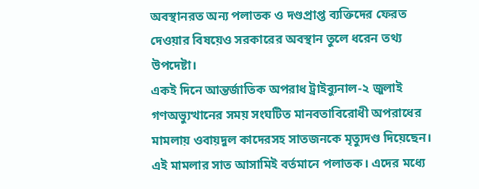অবস্থানরত অন্য পলাতক ও দণ্ডপ্রাপ্ত ব্যক্তিদের ফেরত দেওয়ার বিষয়েও সরকারের অবস্থান তুলে ধরেন তথ্য উপদেষ্টা।
একই দিনে আন্তর্জাতিক অপরাধ ট্রাইব্যুনাল-২ জুলাই গণঅভ্যুত্থানের সময় সংঘটিত মানবতাবিরোধী অপরাধের মামলায় ওবায়দুল কাদেরসহ সাতজনকে মৃত্যুদণ্ড দিয়েছেন।
এই মামলার সাত আসামিই বর্তমানে পলাতক। এদের মধ্যে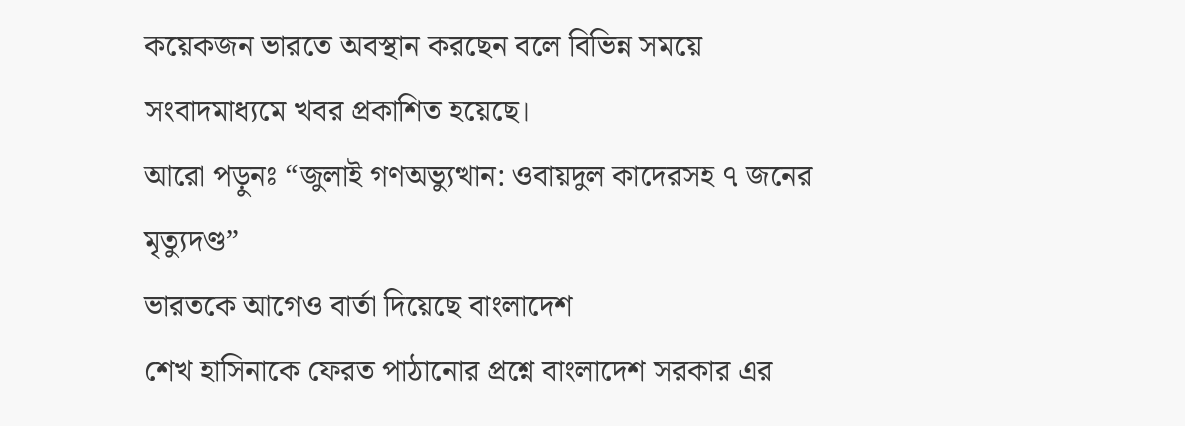কয়েকজন ভারতে অবস্থান করছেন বলে বিভিন্ন সময়ে সংবাদমাধ্যমে খবর প্রকাশিত হয়েছে।
আরো পড়ুনঃ “জুলাই গণঅভ্যুত্থান: ওবায়দুল কাদেরসহ ৭ জনের মৃত্যুদণ্ড”
ভারতকে আগেও বার্তা দিয়েছে বাংলাদেশ
শেখ হাসিনাকে ফেরত পাঠানোর প্রশ্নে বাংলাদেশ সরকার এর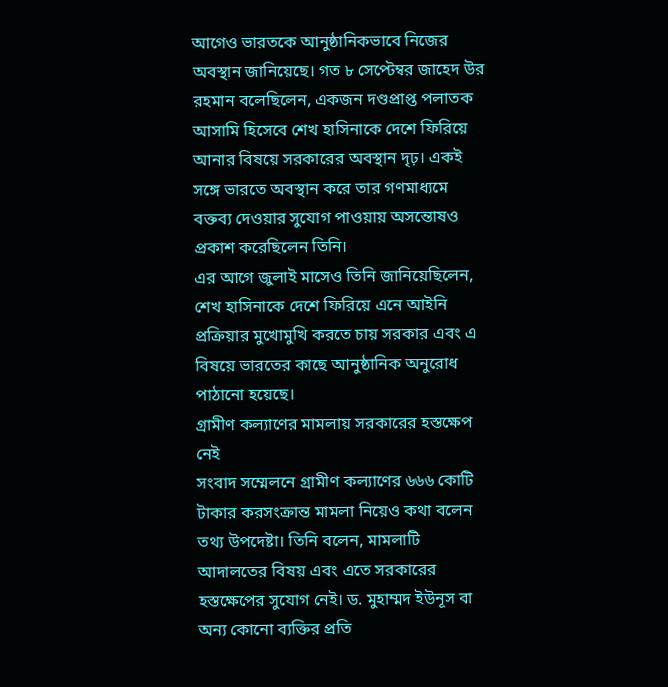আগেও ভারতকে আনুষ্ঠানিকভাবে নিজের অবস্থান জানিয়েছে। গত ৮ সেপ্টেম্বর জাহেদ উর রহমান বলেছিলেন, একজন দণ্ডপ্রাপ্ত পলাতক আসামি হিসেবে শেখ হাসিনাকে দেশে ফিরিয়ে আনার বিষয়ে সরকারের অবস্থান দৃঢ়। একই সঙ্গে ভারতে অবস্থান করে তার গণমাধ্যমে বক্তব্য দেওয়ার সুযোগ পাওয়ায় অসন্তোষও প্রকাশ করেছিলেন তিনি।
এর আগে জুলাই মাসেও তিনি জানিয়েছিলেন, শেখ হাসিনাকে দেশে ফিরিয়ে এনে আইনি প্রক্রিয়ার মুখোমুখি করতে চায় সরকার এবং এ বিষয়ে ভারতের কাছে আনুষ্ঠানিক অনুরোধ পাঠানো হয়েছে।
গ্রামীণ কল্যাণের মামলায় সরকারের হস্তক্ষেপ নেই
সংবাদ সম্মেলনে গ্রামীণ কল্যাণের ৬৬৬ কোটি টাকার করসংক্রান্ত মামলা নিয়েও কথা বলেন তথ্য উপদেষ্টা। তিনি বলেন, মামলাটি আদালতের বিষয় এবং এতে সরকারের হস্তক্ষেপের সুযোগ নেই। ড. মুহাম্মদ ইউনূস বা অন্য কোনো ব্যক্তির প্রতি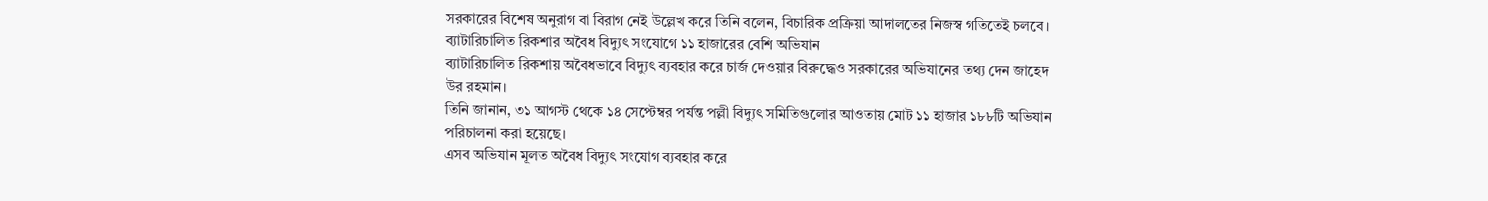সরকারের বিশেষ অনুরাগ বা বিরাগ নেই উল্লেখ করে তিনি বলেন, বিচারিক প্রক্রিয়া আদালতের নিজস্ব গতিতেই চলবে।
ব্যাটারিচালিত রিকশার অবৈধ বিদ্যুৎ সংযোগে ১১ হাজারের বেশি অভিযান
ব্যাটারিচালিত রিকশায় অবৈধভাবে বিদ্যুৎ ব্যবহার করে চার্জ দেওয়ার বিরুদ্ধেও সরকারের অভিযানের তথ্য দেন জাহেদ উর রহমান।
তিনি জানান, ৩১ আগস্ট থেকে ১৪ সেপ্টেম্বর পর্যন্ত পল্লী বিদ্যুৎ সমিতিগুলোর আওতায় মোট ১১ হাজার ১৮৮টি অভিযান পরিচালনা করা হয়েছে।
এসব অভিযান মূলত অবৈধ বিদ্যুৎ সংযোগ ব্যবহার করে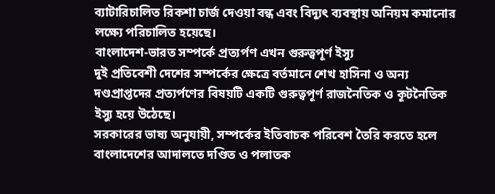ব্যাটারিচালিত রিকশা চার্জ দেওয়া বন্ধ এবং বিদ্যুৎ ব্যবস্থায় অনিয়ম কমানোর লক্ষ্যে পরিচালিত হয়েছে।
বাংলাদেশ-ভারত সম্পর্কে প্রত্যর্পণ এখন গুরুত্বপূর্ণ ইস্যু
দুই প্রতিবেশী দেশের সম্পর্কের ক্ষেত্রে বর্তমানে শেখ হাসিনা ও অন্য দণ্ডপ্রাপ্তদের প্রত্যর্পণের বিষয়টি একটি গুরুত্বপূর্ণ রাজনৈতিক ও কূটনৈতিক ইস্যু হয়ে উঠেছে।
সরকারের ভাষ্য অনুযায়ী, সম্পর্কের ইতিবাচক পরিবেশ তৈরি করতে হলে বাংলাদেশের আদালতে দণ্ডিত ও পলাতক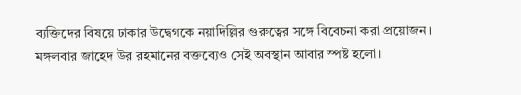ব্যক্তিদের বিষয়ে ঢাকার উদ্বেগকে নয়াদিল্লির গুরুত্বের সঙ্গে বিবেচনা করা প্রয়োজন। মঙ্গলবার জাহেদ উর রহমানের বক্তব্যেও সেই অবস্থান আবার স্পষ্ট হলো।